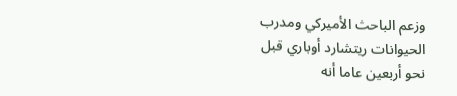وزعم الباحث الأميركي ومدرب الحيوانات ريتشارد أوباري قبل نحو أربعين عاما أنه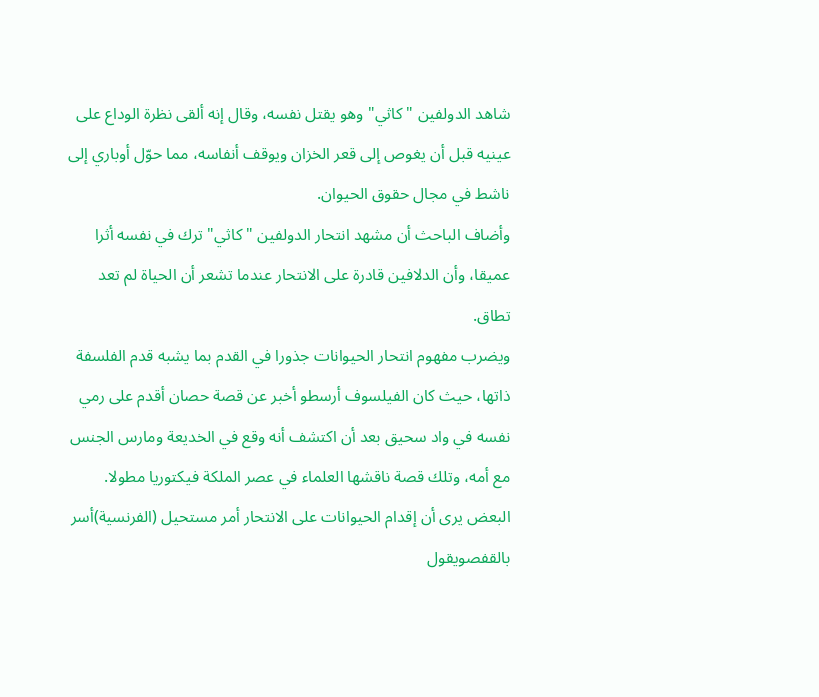شاهد الدولفين "كاثي" وهو يقتل نفسه، وقال إنه ألقى نظرة الوداع على عينيه قبل أن يغوص إلى قعر الخزان ويوقف أنفاسه، مما حوّل أوباري إلى ناشط في مجال حقوق الحيوان.
وأضاف الباحث أن مشهد انتحار الدولفين "كاثي" ترك في نفسه أثرا عميقا، وأن الدلافين قادرة على الانتحار عندما تشعر أن الحياة لم تعد تطاق.
ويضرب مفهوم انتحار الحيوانات جذورا في القدم بما يشبه قدم الفلسفة ذاتها، حيث كان الفيلسوف أرسطو أخبر عن قصة حصان أقدم على رمي نفسه في واد سحيق بعد أن اكتشف أنه وقع في الخديعة ومارس الجنس مع أمه، وتلك قصة ناقشها العلماء في عصر الملكة فيكتوريا مطولا.
البعض يرى أن إقدام الحيوانات على الانتحار أمر مستحيل (الفرنسية)أسر بالقفصويقول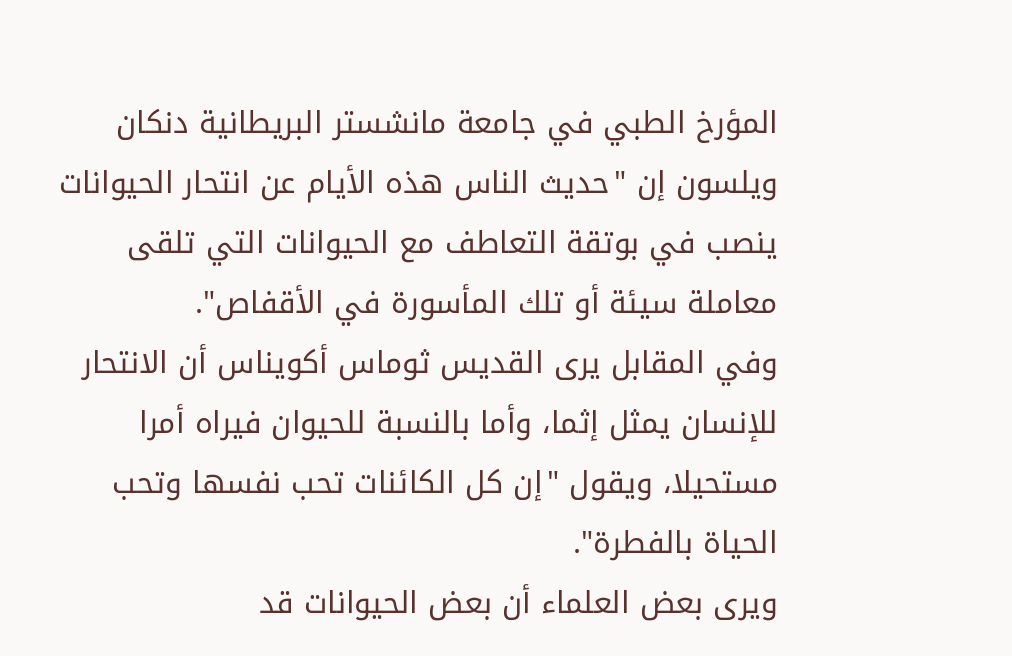المؤرخ الطبي في جامعة مانشستر البريطانية دنكان ويلسون إن "حديث الناس هذه الأيام عن انتحار الحيوانات ينصب في بوتقة التعاطف مع الحيوانات التي تلقى معاملة سيئة أو تلك المأسورة في الأقفاص".
وفي المقابل يرى القديس ثوماس أكويناس أن الانتحار للإنسان يمثل إثما، وأما بالنسبة للحيوان فيراه أمرا مستحيلا، ويقول "إن كل الكائنات تحب نفسها وتحب الحياة بالفطرة".
ويرى بعض العلماء أن بعض الحيوانات قد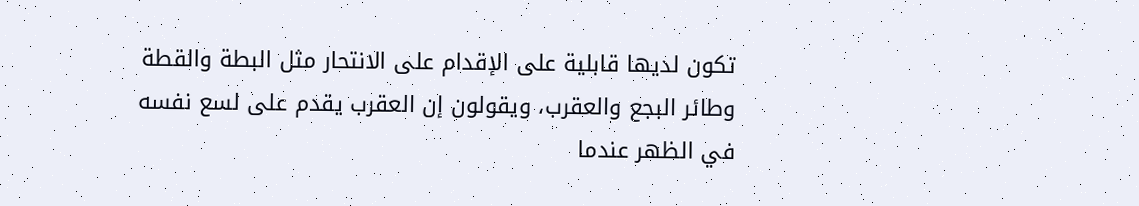تكون لديها قابلية على الإقدام على الانتحار مثل البطة والقطة وطائر البجع والعقرب، ويقولون إن العقرب يقدم على لسع نفسه في الظهر عندما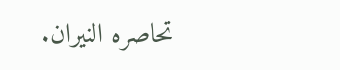تحاصره النيران.